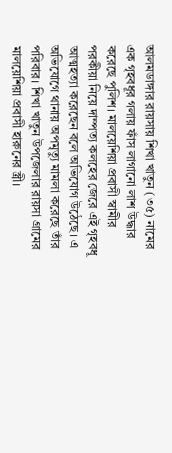আলমডাঙ্গার রায়সায় শিখা খাতুন (৩৫) নামের এক গৃহবধূর গলায় ফাঁস লাগানো লাশ উদ্ধার করেছে পুলিশ। মালয়েশিয়া প্রবাসী স্বামীর পরকীয়া নিয়ে দাম্পত্য কলহের জেরে এই গৃহবধূ আত্মহত্যা করেছেন বলে অভিযোগ উঠেছে। এ অভিযোগে থানায় অপমৃত্যু মামলা করেছে তাঁর পরিবার। শিখা খাতুন উপজেলার রায়সা গ্রামের মালয়েশিয়া প্রবাসী হারুনের স্ত্রী।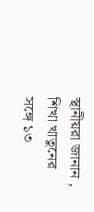স্থানীয়রা জানান , শিখা খাতুনের সঙ্গে ১৩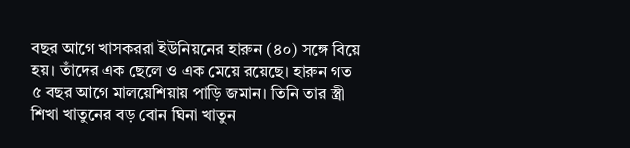বছর আগে খাসকররা ইউনিয়নের হারুন (৪০) সঙ্গে বিয়ে হয়। তাঁদের এক ছেলে ও এক মেয়ে রয়েছে। হারুন গত ৫ বছর আগে মালয়েশিয়ায় পাড়ি জমান। তিনি তার স্ত্রী শিখা খাতুনের বড় বোন ঘিনা খাতুন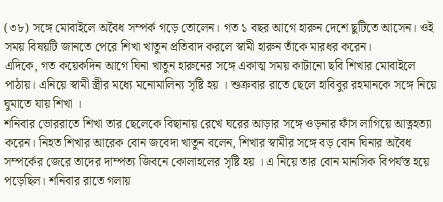(৩৮) সঙ্গে মোবাইলে অবৈধ সম্পর্ক গড়ে তোলেন। গত ১ বছর আগে হারুন দেশে ছুটিতে আসেন। ওই সময় বিষয়টি জানতে পেরে শিখা খাতুন প্রতিবাদ করলে স্বামী হারুন তাঁকে মারধর করেন।
এদিকে, গত কয়েকদিন আগে ঘিনা খাতুন হারুনের সঙ্গে একাত্ম সময় কাটানো ছবি শিখার মোবাইলে পাঠায়। এনিয়ে স্বামী স্ত্রীর মধ্যে মনোমালিন্য সৃষ্টি হয় । শুক্রবার রাতে ছেলে হাবিবুর রহমানকে সঙ্গে নিয়ে ঘুমাতে যায় শিখা ।
শনিবার ভোররাতে শিখা তার ছেলেকে বিছানায় রেখে ঘরের আড়ার সঙ্গে ওড়নার ফাঁস লাগিয়ে আত্নহত্যা করেন। নিহত শিখার আরেক বোন জবেদা খাতুন বলেন, শিখার স্বামীর সঙ্গে বড় বোন ঘিনার অবৈধ সম্পর্কের জেরে তাদের দাম্পত্য জিবনে কোলাহলের সৃষ্টি হয় । এ নিয়ে তার বোন মানসিক বিপর্যস্ত হয়ে পড়েছিল। শনিবার রাতে গলায়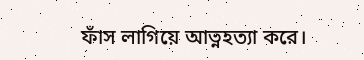ফাঁস লাগিয়ে আত্নহত্যা করে।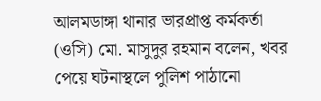আলমডাঙ্গা থানার ভারপ্রাপ্ত কর্মকর্তা (ওসি) মো. মাসুদুর রহমান বলেন, খবর পেয়ে ঘটনাস্থলে পুলিশ পাঠানো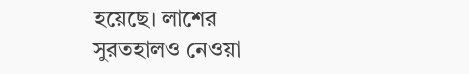হয়েছে। লাশের সুরতহালও নেওয়া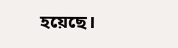হয়েছে।